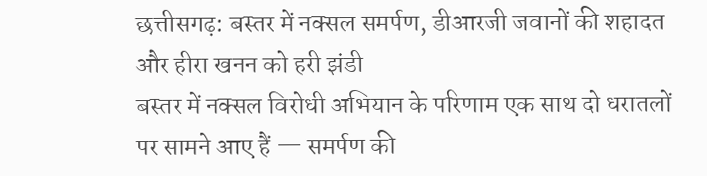छत्तीसगढ़: बस्तर में नक्सल समर्पण, डीआरजी जवानों की शहादत और हीरा खनन को हरी झंडी
बस्तर में नक्सल विरोधी अभियान के परिणाम एक साथ दो धरातलों पर सामने आए हैं — समर्पण की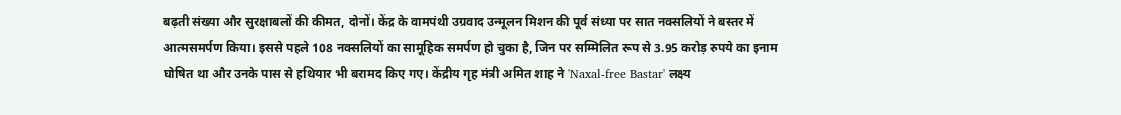बढ़ती संख्या और सुरक्षाबलों की कीमत, दोनों। केंद्र के वामपंथी उग्रवाद उन्मूलन मिशन की पूर्व संध्या पर सात नक्सलियों ने बस्तर में आत्मसमर्पण किया। इससे पहले 108 नक्सलियों का सामूहिक समर्पण हो चुका है, जिन पर सम्मिलित रूप से 3.95 करोड़ रुपये का इनाम घोषित था और उनके पास से हथियार भी बरामद किए गए। केंद्रीय गृह मंत्री अमित शाह ने 'Naxal-free Bastar' लक्ष्य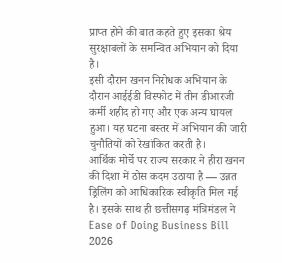प्राप्त होने की बात कहते हुए इसका श्रेय सुरक्षाबलों के समन्वित अभियान को दिया है।
इसी दौरान खनन निरोधक अभियान के दौरान आईईडी विस्फोट में तीन डीआरजी कर्मी शहीद हो गए और एक अन्य घायल हुआ। यह घटना बस्तर में अभियान की जारी चुनौतियों को रेखांकित करती है।
आर्थिक मोर्चे पर राज्य सरकार ने हीरा खनन की दिशा में ठोस कदम उठाया है — उन्नत ड्रिलिंग को आधिकारिक स्वीकृति मिल गई है। इसके साथ ही छत्तीसगढ़ मंत्रिमंडल ने Ease of Doing Business Bill 2026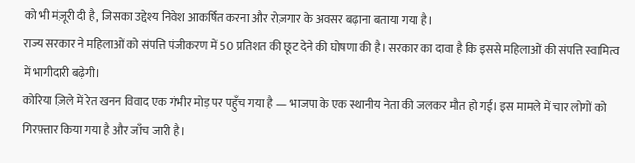को भी मंज़ूरी दी है, जिसका उद्देश्य निवेश आकर्षित करना और रोज़गार के अवसर बढ़ाना बताया गया है।
राज्य सरकार ने महिलाओं को संपत्ति पंजीकरण में 50 प्रतिशत की छूट देने की घोषणा की है। सरकार का दावा है कि इससे महिलाओं की संपत्ति स्वामित्व में भागीदारी बढ़ेगी।
कोरिया ज़िले में रेत खनन विवाद एक गंभीर मोड़ पर पहुँच गया है — भाजपा के एक स्थानीय नेता की जलकर मौत हो गई। इस मामले में चार लोगों को गिरफ़्तार किया गया है और जाँच जारी है।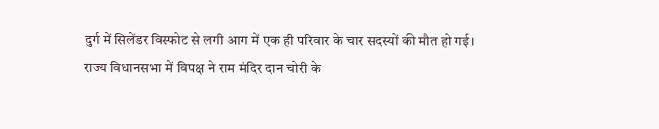दुर्ग में सिलेंडर विस्फोट से लगी आग में एक ही परिवार के चार सदस्यों की मौत हो गई।
राज्य विधानसभा में विपक्ष ने राम मंदिर दान चोरी के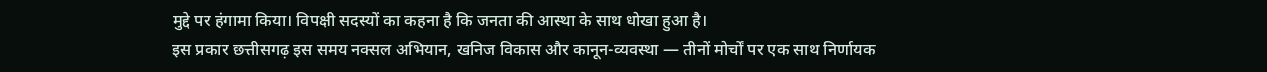मुद्दे पर हंगामा किया। विपक्षी सदस्यों का कहना है कि जनता की आस्था के साथ धोखा हुआ है।
इस प्रकार छत्तीसगढ़ इस समय नक्सल अभियान, खनिज विकास और कानून-व्यवस्था — तीनों मोर्चों पर एक साथ निर्णायक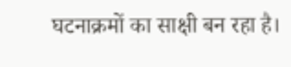घटनाक्रमों का साक्षी बन रहा है।